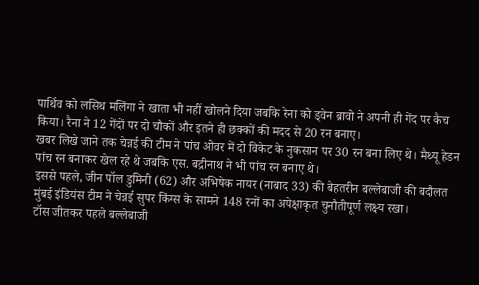पार्थिव को लसिथ मलिंगा ने खाता भी नहीं खोलने दिया जबकि रेना को ड्वेन ब्रावो ने अपनी ही गेंद पर कैच किया। रैना ने 12 गेंदों पर दो चौकों और इतने ही छक्कों की मदद से 20 रन बनाए।
खबर लिखे जाने तक चेन्नई की टीम ने पांच ओवर में दो विकेट के नुकसान पर 30 रन बना लिए थे। मैथ्यू हेडन पांच रन बनाकर खेल रहे थे जबकि एस. बद्रीनाथ ने भी पांच रन बनाए थे।
इससे पहले, जीन पॉल डुमिनी (62) और अभिषेक नायर (नाबाद 33) की बेहतरीन बल्लेबाजी की बदौलत मुंबई इंडियंस टीम ने चेन्नई सुपर किंग्स के सामने 148 रनों का अपेक्षाकृत चुनौतीपूर्ण लक्ष्य रखा।
टॉस जीतकर पहले बल्लेबाजी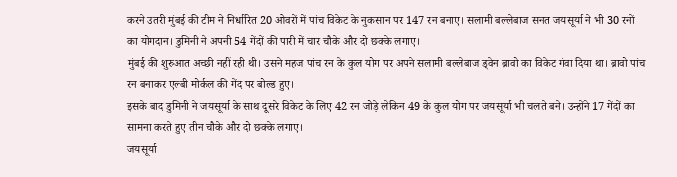करने उतरी मुंबई की टीम ने निर्धारित 20 ओवरों में पांच विकेट के नुकसान पर 147 रन बनाए। सलामी बल्लेबाज सनत जयसूर्या ने भी 30 रनों का योगदान। डुमिनी ने अपनी 54 गेंदों की पारी में चार चौके और दो छक्के लगाए।
मुंबई की शुरुआत अच्छी नहीं रही थी। उसने महज पांच रन के कुल योग पर अपने सलामी बल्लेबाज ड्वेन ब्रावो का विकेट गंवा दिया था। ब्रावो पांच रन बनाकर एल्बी मोर्कल की गेंद पर बोल्ड हुए।
इसके बाद डुमिनी ने जयसूर्या के साथ दूसरे विकेट के लिए 42 रन जोड़े लेकिन 49 के कुल योग पर जयसूर्या भी चलते बने। उन्होंने 17 गेंदों का सामना करते हुए तीन चौके और दो छक्के लगाए।
जयसूर्या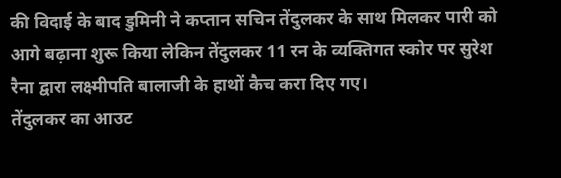की विदाई के बाद डुमिनी ने कप्तान सचिन तेंदुलकर के साथ मिलकर पारी को आगे बढ़ाना शुरू किया लेकिन तेंदुलकर 11 रन के व्यक्तिगत स्कोर पर सुरेश रैना द्वारा लक्ष्मीपति बालाजी के हाथों कैच करा दिए गए।
तेंदुलकर का आउट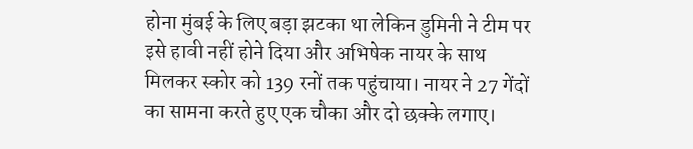होना मुंबई के लिए बड़ा झटका था लेकिन डुमिनी ने टीम पर इसे हावी नहीं होने दिया और अभिषेक नायर के साथ मिलकर स्कोर को 139 रनों तक पहुंचाया। नायर ने 27 गेंदों का सामना करते हुए एक चौका और दो छक्के लगाए।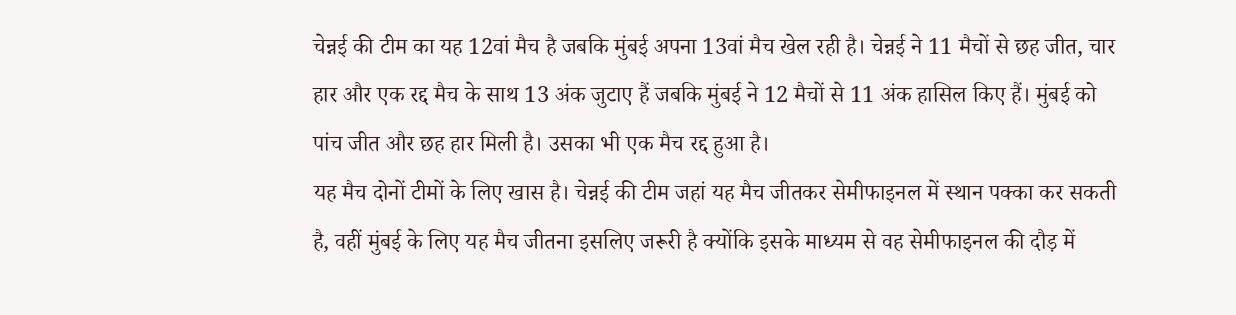चेन्नई की टीम का यह 12वां मैच है जबकि मुंबई अपना 13वां मैच खेल रही है। चेन्नई ने 11 मैचों से छह जीत, चार हार और एक रद्द मैच के साथ 13 अंक जुटाए हैं जबकि मुंबई ने 12 मैचों से 11 अंक हासिल किए हैं। मुंबई को पांच जीत और छह हार मिली है। उसका भी एक मैच रद्द हुआ है।
यह मैच दोनों टीमों के लिए खास है। चेन्नई की टीम जहां यह मैच जीतकर सेमीफाइनल में स्थान पक्का कर सकती है, वहीं मुंबई के लिए यह मैच जीतना इसलिए जरूरी है क्योंकि इसके माध्यम से वह सेमीफाइनल की दौड़ में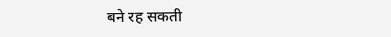बने रह सकती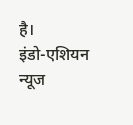है।
इंडो-एशियन न्यूज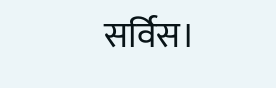सर्विस।